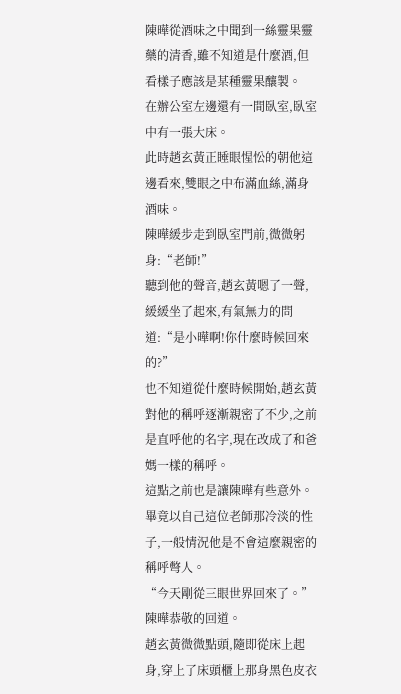陳曄從酒味之中聞到一絲靈果靈藥的清香,雖不知道是什麼酒,但看樣子應該是某種靈果釀製。
在辦公室左邊還有一間臥室,臥室中有一張大床。
此時趙玄黃正睡眼惺忪的朝他這邊看來,雙眼之中布滿血絲,滿身酒味。
陳曄緩步走到臥室門前,微微躬身:“老師!”
聽到他的聲音,趙玄黃嗯了一聲,緩緩坐了起來,有氣無力的問道:“是小曄啊!你什麼時候回來的?”
也不知道從什麼時候開始,趙玄黃對他的稱呼逐漸親密了不少,之前是直呼他的名字,現在改成了和爸媽一樣的稱呼。
這點之前也是讓陳曄有些意外。
畢竟以自己這位老師那冷淡的性子,一般情況他是不會這麼親密的稱呼彆人。
“今天剛從三眼世界回來了。”
陳曄恭敬的回道。
趙玄黃微微點頭,隨即從床上起身,穿上了床頭櫃上那身黑色皮衣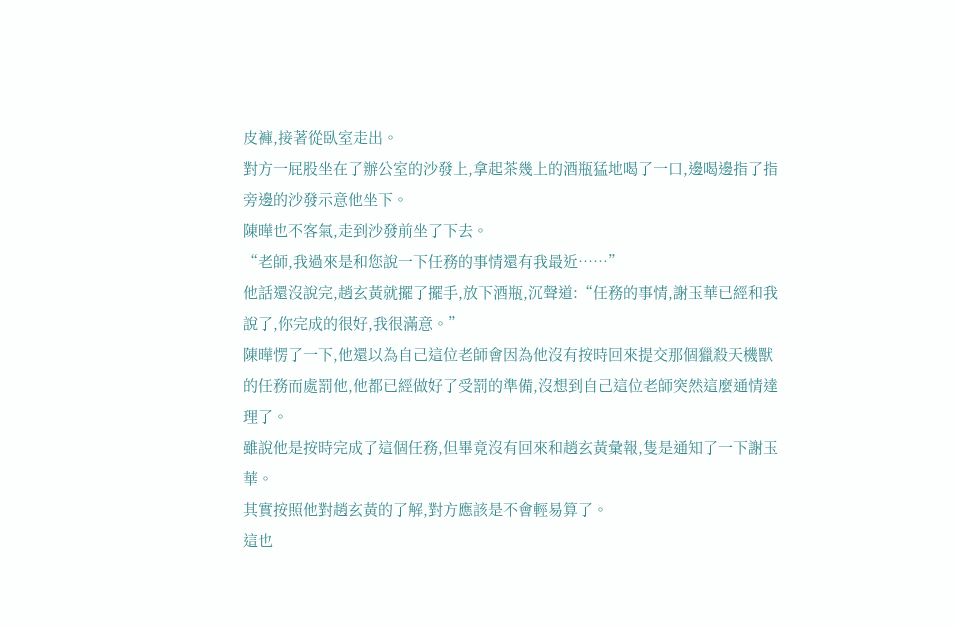皮褲,接著從臥室走出。
對方一屁股坐在了辦公室的沙發上,拿起茶幾上的酒瓶猛地喝了一口,邊喝邊指了指旁邊的沙發示意他坐下。
陳曄也不客氣,走到沙發前坐了下去。
“老師,我過來是和您說一下任務的事情還有我最近……”
他話還沒說完,趙玄黃就擺了擺手,放下酒瓶,沉聲道:“任務的事情,謝玉華已經和我說了,你完成的很好,我很滿意。”
陳曄愣了一下,他還以為自己這位老師會因為他沒有按時回來提交那個獵殺天機獸的任務而處罰他,他都已經做好了受罰的準備,沒想到自己這位老師突然這麼通情達理了。
雖說他是按時完成了這個任務,但畢竟沒有回來和趙玄黃彙報,隻是通知了一下謝玉華。
其實按照他對趙玄黃的了解,對方應該是不會輕易算了。
這也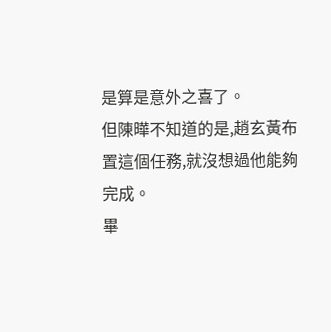是算是意外之喜了。
但陳曄不知道的是,趙玄黃布置這個任務,就沒想過他能夠完成。
畢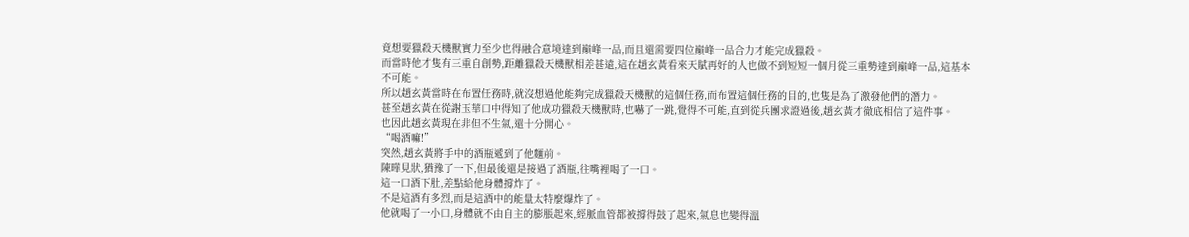竟想要獵殺天機獸實力至少也得融合意境達到巔峰一品,而且還需要四位巔峰一品合力才能完成獵殺。
而當時他才隻有三重自創勢,距離獵殺天機獸相差甚遠,這在趙玄黃看來天賦再好的人也做不到短短一個月從三重勢達到巔峰一品,這基本不可能。
所以趙玄黃當時在布置任務時,就沒想過他能夠完成獵殺天機獸的這個任務,而布置這個任務的目的,也隻是為了激發他們的潛力。
甚至趙玄黃在從謝玉華口中得知了他成功獵殺天機獸時,也嚇了一跳,覺得不可能,直到從兵團求證過後,趙玄黃才徹底相信了這件事。
也因此趙玄黃現在非但不生氣,還十分開心。
“喝酒嘛!”
突然,趙玄黃將手中的酒瓶遞到了他麵前。
陳曄見狀,猶豫了一下,但最後還是接過了酒瓶,往嘴裡喝了一口。
這一口酒下肚,差點給他身體撐炸了。
不是這酒有多烈,而是這酒中的能量太特麼爆炸了。
他就喝了一小口,身體就不由自主的膨脹起來,經脈血管都被撐得鼓了起來,氣息也變得溫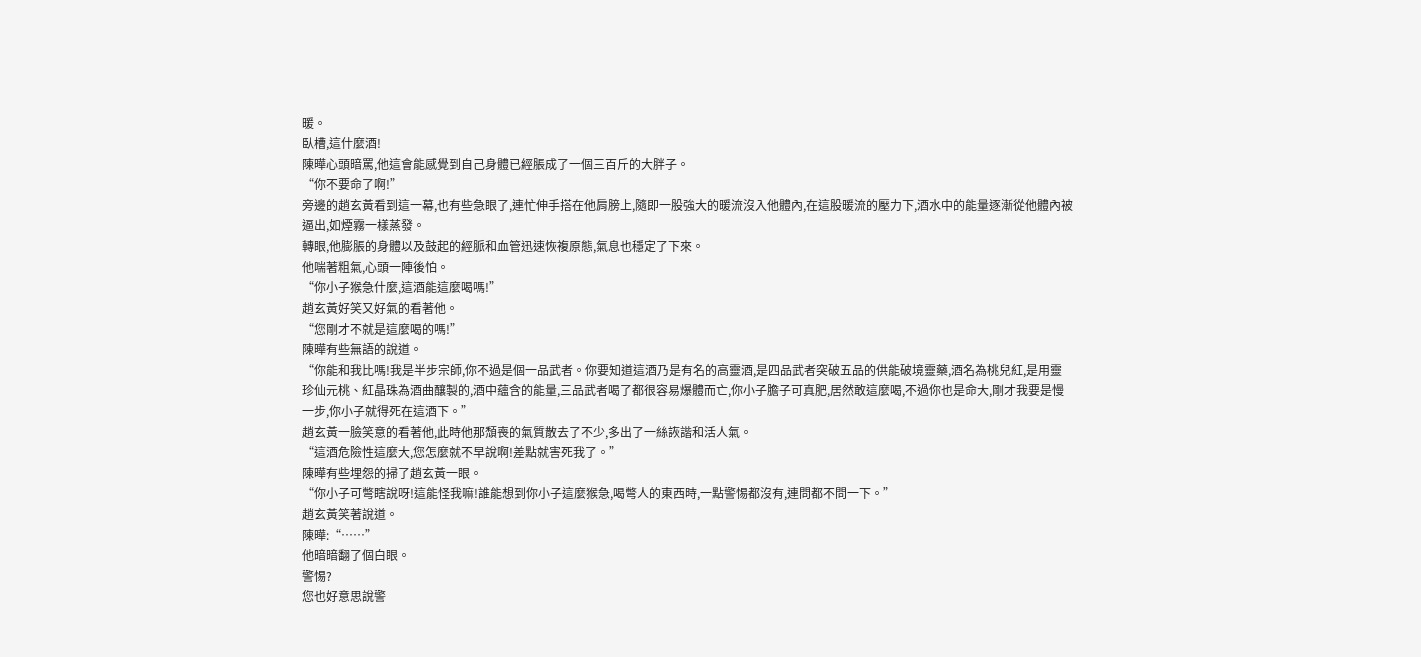暖。
臥槽,這什麼酒!
陳曄心頭暗罵,他這會能感覺到自己身體已經脹成了一個三百斤的大胖子。
“你不要命了啊!”
旁邊的趙玄黃看到這一幕,也有些急眼了,連忙伸手搭在他肩膀上,隨即一股強大的暖流沒入他體內,在這股暖流的壓力下,酒水中的能量逐漸從他體內被逼出,如煙霧一樣蒸發。
轉眼,他膨脹的身體以及鼓起的經脈和血管迅速恢複原態,氣息也穩定了下來。
他喘著粗氣,心頭一陣後怕。
“你小子猴急什麼,這酒能這麼喝嗎!”
趙玄黃好笑又好氣的看著他。
“您剛才不就是這麼喝的嗎!”
陳曄有些無語的說道。
“你能和我比嗎!我是半步宗師,你不過是個一品武者。你要知道這酒乃是有名的高靈酒,是四品武者突破五品的供能破境靈藥,酒名為桃兒紅,是用靈珍仙元桃、紅晶珠為酒曲釀製的,酒中蘊含的能量,三品武者喝了都很容易爆體而亡,你小子膽子可真肥,居然敢這麼喝,不過你也是命大,剛才我要是慢一步,你小子就得死在這酒下。”
趙玄黃一臉笑意的看著他,此時他那頹喪的氣質散去了不少,多出了一絲詼諧和活人氣。
“這酒危險性這麼大,您怎麼就不早說啊!差點就害死我了。”
陳曄有些埋怨的掃了趙玄黃一眼。
“你小子可彆瞎說呀!這能怪我嘛!誰能想到你小子這麼猴急,喝彆人的東西時,一點警惕都沒有,連問都不問一下。”
趙玄黃笑著說道。
陳曄:“……”
他暗暗翻了個白眼。
警惕?
您也好意思說警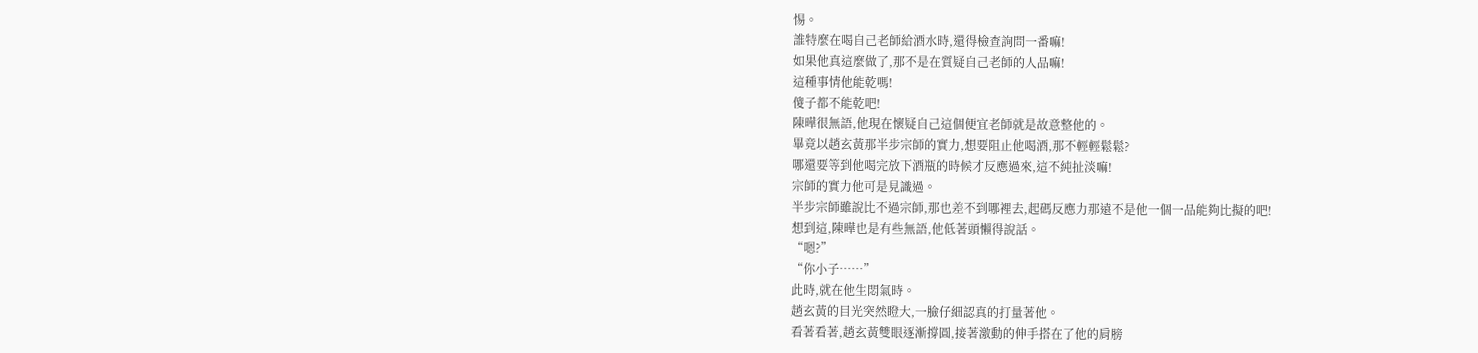惕。
誰特麼在喝自己老師給酒水時,還得檢查詢問一番嘛!
如果他真這麼做了,那不是在質疑自己老師的人品嘛!
這種事情他能乾嗎!
傻子都不能乾吧!
陳曄很無語,他現在懷疑自己這個便宜老師就是故意整他的。
畢竟以趙玄黃那半步宗師的實力,想要阻止他喝酒,那不輕輕鬆鬆?
哪還要等到他喝完放下酒瓶的時候才反應過來,這不純扯淡嘛!
宗師的實力他可是見識過。
半步宗師雖說比不過宗師,那也差不到哪裡去,起碼反應力那遠不是他一個一品能夠比擬的吧!
想到這,陳曄也是有些無語,他低著頭懶得說話。
“嗯?”
“你小子……”
此時,就在他生悶氣時。
趙玄黃的目光突然瞪大,一臉仔細認真的打量著他。
看著看著,趙玄黃雙眼逐漸撐圓,接著激動的伸手搭在了他的肩膀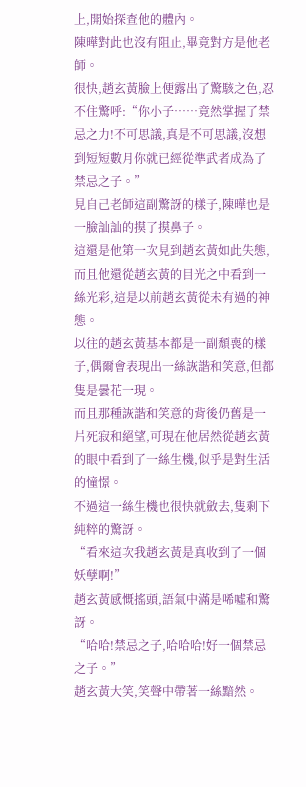上,開始探查他的體內。
陳曄對此也沒有阻止,畢竟對方是他老師。
很快,趙玄黃臉上便露出了驚駭之色,忍不住驚呼:“你小子……竟然掌握了禁忌之力!不可思議,真是不可思議,沒想到短短數月你就已經從準武者成為了禁忌之子。”
見自己老師這副驚訝的樣子,陳曄也是一臉訕訕的摸了摸鼻子。
這還是他第一次見到趙玄黃如此失態,而且他還從趙玄黃的目光之中看到一絲光彩,這是以前趙玄黃從未有過的神態。
以往的趙玄黃基本都是一副頹喪的樣子,偶爾會表現出一絲詼諧和笑意,但都隻是曇花一現。
而且那種詼諧和笑意的背後仍舊是一片死寂和絕望,可現在他居然從趙玄黃的眼中看到了一絲生機,似乎是對生活的憧憬。
不過這一絲生機也很快就斂去,隻剩下純粹的驚訝。
“看來這次我趙玄黃是真收到了一個妖孽啊!”
趙玄黃感慨搖頭,語氣中滿是唏噓和驚訝。
“哈哈!禁忌之子,哈哈哈!好一個禁忌之子。”
趙玄黃大笑,笑聲中帶著一絲黯然。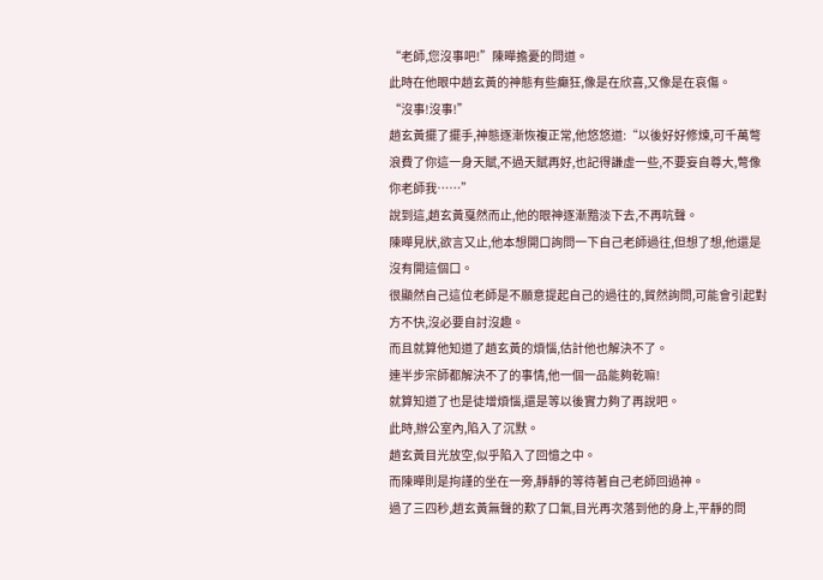“老師,您沒事吧!”陳曄擔憂的問道。
此時在他眼中趙玄黃的神態有些癲狂,像是在欣喜,又像是在哀傷。
“沒事!沒事!”
趙玄黃擺了擺手,神態逐漸恢複正常,他悠悠道:“以後好好修煉,可千萬彆浪費了你這一身天賦,不過天賦再好,也記得謙虛一些,不要妄自尊大,彆像你老師我……”
說到這,趙玄黃戛然而止,他的眼神逐漸黯淡下去,不再吭聲。
陳曄見狀,欲言又止,他本想開口詢問一下自己老師過往,但想了想,他還是沒有開這個口。
很顯然自己這位老師是不願意提起自己的過往的,貿然詢問,可能會引起對方不快,沒必要自討沒趣。
而且就算他知道了趙玄黃的煩惱,估計他也解決不了。
連半步宗師都解決不了的事情,他一個一品能夠乾嘛!
就算知道了也是徒增煩惱,還是等以後實力夠了再說吧。
此時,辦公室內,陷入了沉默。
趙玄黃目光放空,似乎陷入了回憶之中。
而陳曄則是拘謹的坐在一旁,靜靜的等待著自己老師回過神。
過了三四秒,趙玄黃無聲的歎了口氣,目光再次落到他的身上,平靜的問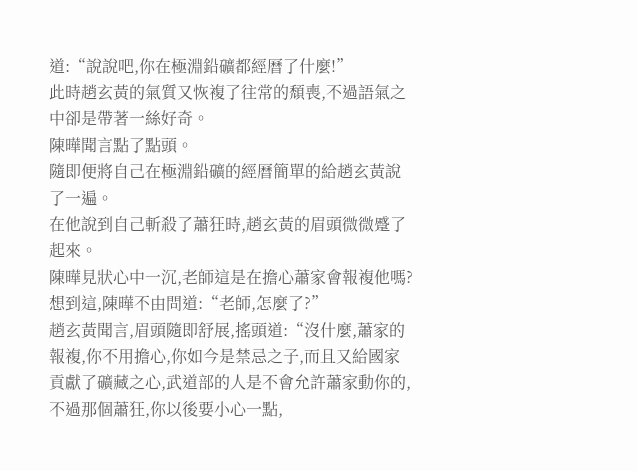道:“說說吧,你在極淵鉛礦都經曆了什麼!”
此時趙玄黃的氣質又恢複了往常的頹喪,不過語氣之中卻是帶著一絲好奇。
陳曄聞言點了點頭。
隨即便將自己在極淵鉛礦的經曆簡單的給趙玄黃說了一遍。
在他說到自己斬殺了蕭狂時,趙玄黃的眉頭微微蹙了起來。
陳曄見狀心中一沉,老師這是在擔心蕭家會報複他嗎?
想到這,陳曄不由問道:“老師,怎麼了?”
趙玄黃聞言,眉頭隨即舒展,搖頭道:“沒什麼,蕭家的報複,你不用擔心,你如今是禁忌之子,而且又給國家貢獻了礦藏之心,武道部的人是不會允許蕭家動你的,不過那個蕭狂,你以後要小心一點,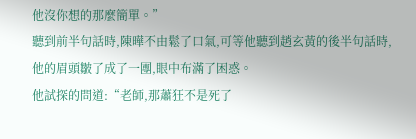他沒你想的那麼簡單。”
聽到前半句話時,陳曄不由鬆了口氣,可等他聽到趙玄黃的後半句話時,他的眉頭皺了成了一團,眼中布滿了困惑。
他試探的問道:“老師,那蕭狂不是死了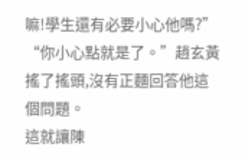嘛!學生還有必要小心他嗎?”
“你小心點就是了。”趙玄黃搖了搖頭,沒有正麵回答他這個問題。
這就讓陳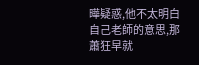曄疑惑,他不太明白自己老師的意思,那蕭狂早就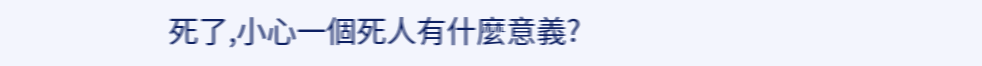死了,小心一個死人有什麼意義?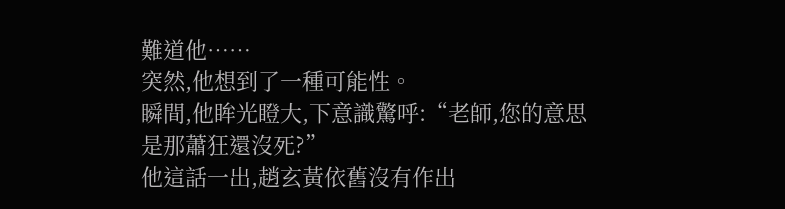難道他……
突然,他想到了一種可能性。
瞬間,他眸光瞪大,下意識驚呼:“老師,您的意思是那蕭狂還沒死?”
他這話一出,趙玄黃依舊沒有作出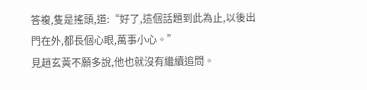答複,隻是搖頭,道:“好了,這個話題到此為止,以後出門在外,都長個心眼,萬事小心。”
見趙玄黃不願多說,他也就沒有繼續追問。